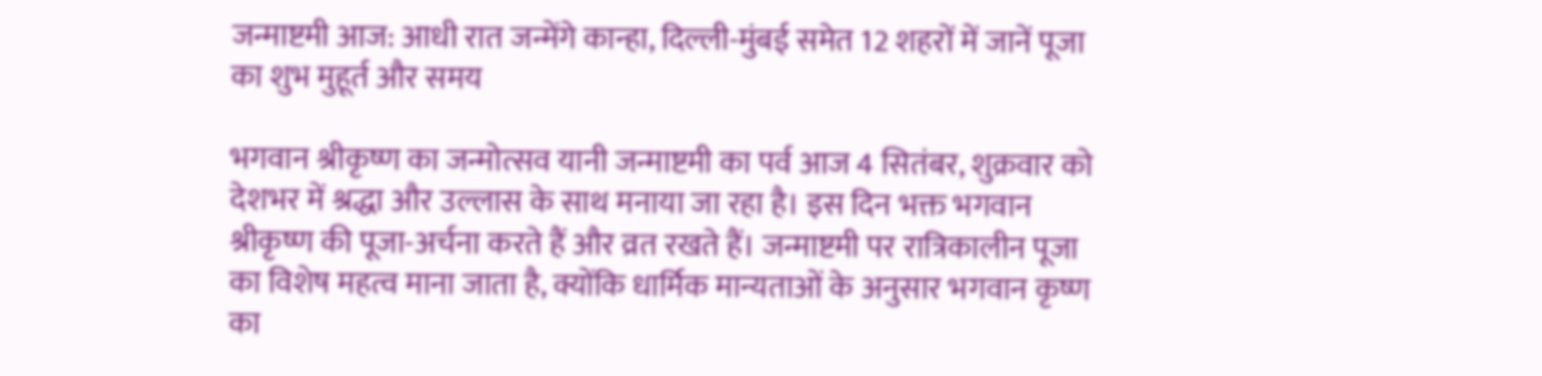जन्माष्टमी आज: आधी रात जन्मेंगे कान्हा, दिल्ली-मुंबई समेत 12 शहरों में जानें पूजा का शुभ मुहूर्त और समय

भगवान श्रीकृष्ण का जन्मोत्सव यानी जन्माष्टमी का पर्व आज 4 सितंबर, शुक्रवार को देशभर में श्रद्धा और उल्लास के साथ मनाया जा रहा है। इस दिन भक्त भगवान श्रीकृष्ण की पूजा-अर्चना करते हैं और व्रत रखते हैं। जन्माष्टमी पर रात्रिकालीन पूजा का विशेष महत्व माना जाता है, क्योंकि धार्मिक मान्यताओं के अनुसार भगवान कृष्ण का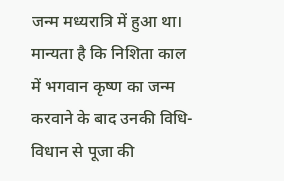जन्म मध्यरात्रि में हुआ था।
मान्यता है कि निशिता काल में भगवान कृष्ण का जन्म करवाने के बाद उनकी विधि-विधान से पूजा की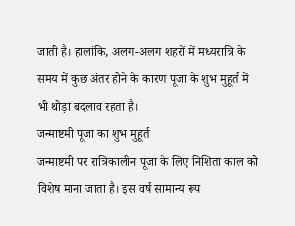जाती है। हालांकि, अलग-अलग शहरों में मध्यरात्रि के समय में कुछ अंतर होने के कारण पूजा के शुभ मुहूर्त में भी थोड़ा बदलाव रहता है।
जन्माष्टमी पूजा का शुभ मुहूर्त
जन्माष्टमी पर रात्रिकालीन पूजा के लिए निशिता काल को विशेष माना जाता है। इस वर्ष सामान्य रूप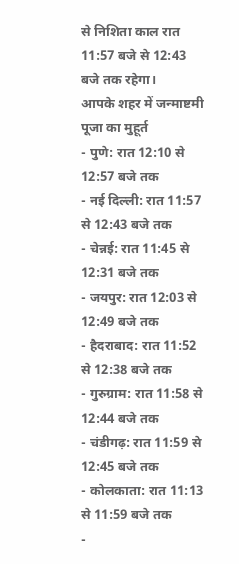से निशिता काल रात 11:57 बजे से 12:43 बजे तक रहेगा।
आपके शहर में जन्माष्टमी पूजा का मुहूर्त
- पुणे: रात 12:10 से 12:57 बजे तक
- नई दिल्ली: रात 11:57 से 12:43 बजे तक
- चेन्नई: रात 11:45 से 12:31 बजे तक
- जयपुर: रात 12:03 से 12:49 बजे तक
- हैदराबाद: रात 11:52 से 12:38 बजे तक
- गुरुग्राम: रात 11:58 से 12:44 बजे तक
- चंडीगढ़: रात 11:59 से 12:45 बजे तक
- कोलकाता: रात 11:13 से 11:59 बजे तक
-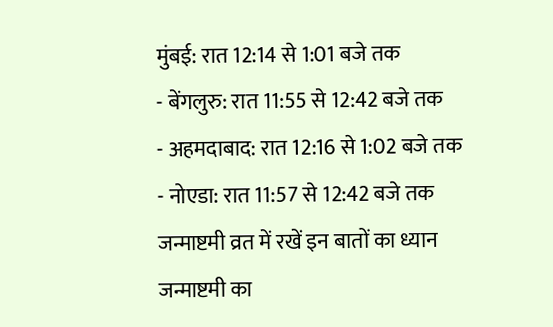मुंबई: रात 12:14 से 1:01 बजे तक
- बेंगलुरु: रात 11:55 से 12:42 बजे तक
- अहमदाबाद: रात 12:16 से 1:02 बजे तक
- नोएडा: रात 11:57 से 12:42 बजे तक
जन्माष्टमी व्रत में रखें इन बातों का ध्यान
जन्माष्टमी का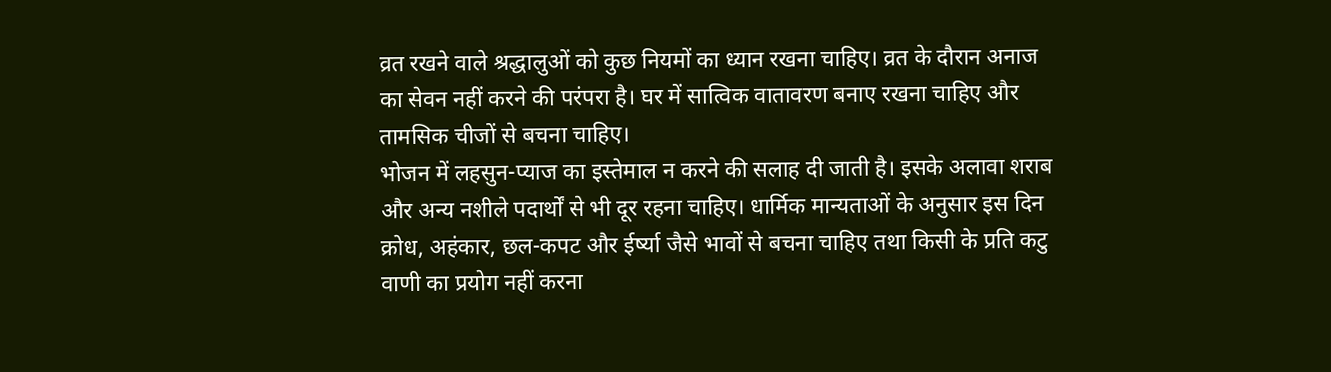व्रत रखने वाले श्रद्धालुओं को कुछ नियमों का ध्यान रखना चाहिए। व्रत के दौरान अनाज का सेवन नहीं करने की परंपरा है। घर में सात्विक वातावरण बनाए रखना चाहिए और तामसिक चीजों से बचना चाहिए।
भोजन में लहसुन-प्याज का इस्तेमाल न करने की सलाह दी जाती है। इसके अलावा शराब और अन्य नशीले पदार्थों से भी दूर रहना चाहिए। धार्मिक मान्यताओं के अनुसार इस दिन क्रोध, अहंकार, छल-कपट और ईर्ष्या जैसे भावों से बचना चाहिए तथा किसी के प्रति कटु वाणी का प्रयोग नहीं करना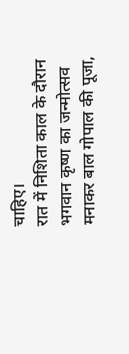चाहिए।
रात में निशिता काल के दौरान भगवान कृष्ण का जन्मोत्सव मनाकर बाल गोपाल की पूजा,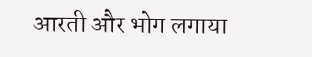आरती और भोग लगाया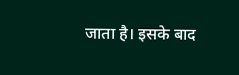जाता है। इसके बाद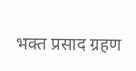भक्त प्रसाद ग्रहण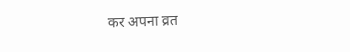कर अपना व्रत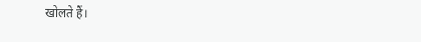खोलते हैं।